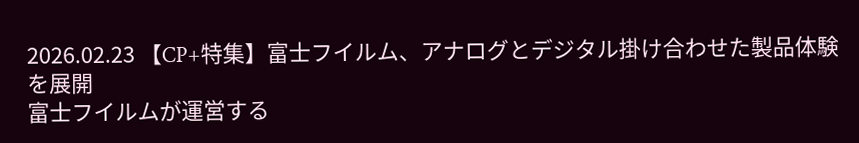2026.02.23 【CP+特集】富士フイルム、アナログとデジタル掛け合わせた製品体験を展開
富士フイルムが運営する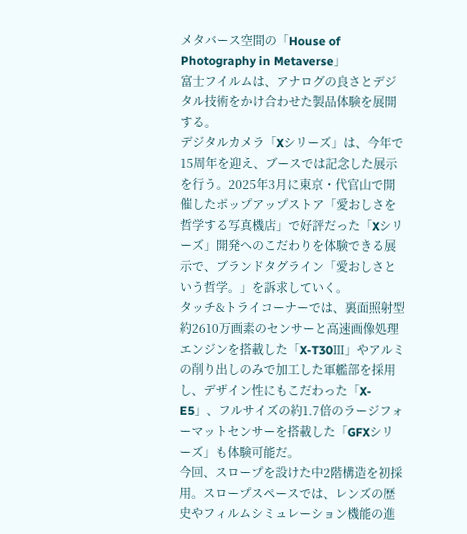メタバース空間の「House of Photography in Metaverse」
富士フイルムは、アナログの良さとデジタル技術をかけ合わせた製品体験を展開する。
デジタルカメラ「Xシリーズ」は、今年で15周年を迎え、ブースでは記念した展示を行う。2025年3月に東京・代官山で開催したポップアップストア「愛おしさを哲学する写真機店」で好評だった「Xシリーズ」開発へのこだわりを体験できる展示で、ブランドタグライン「愛おしさという哲学。」を訴求していく。
タッチ&トライコーナーでは、裏面照射型約2610万画素のセンサーと高速画像処理エンジンを搭載した「X-T30Ⅲ」やアルミの削り出しのみで加工した軍艦部を採用し、デザイン性にもこだわった「X-E5」、フルサイズの約1.7倍のラージフォーマットセンサーを搭載した「GFXシリーズ」も体験可能だ。
今回、スロープを設けた中2階構造を初採用。スロープスペースでは、レンズの歴史やフィルムシミュレーション機能の進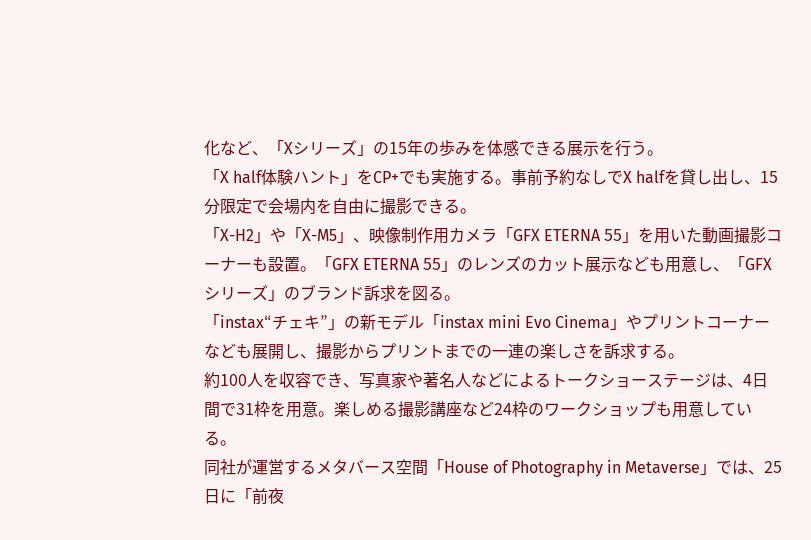化など、「Xシリーズ」の15年の歩みを体感できる展示を行う。
「X half体験ハント」をCP+でも実施する。事前予約なしでX halfを貸し出し、15分限定で会場内を自由に撮影できる。
「X-H2」や「X-M5」、映像制作用カメラ「GFX ETERNA 55」を用いた動画撮影コーナーも設置。「GFX ETERNA 55」のレンズのカット展示なども用意し、「GFXシリーズ」のブランド訴求を図る。
「instax“チェキ”」の新モデル「instax mini Evo Cinema」やプリントコーナーなども展開し、撮影からプリントまでの一連の楽しさを訴求する。
約100人を収容でき、写真家や著名人などによるトークショーステージは、4日間で31枠を用意。楽しめる撮影講座など24枠のワークショップも用意している。
同社が運営するメタバース空間「House of Photography in Metaverse」では、25日に「前夜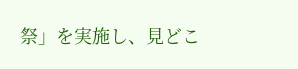祭」を実施し、見どこ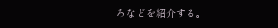ろなどを紹介する。